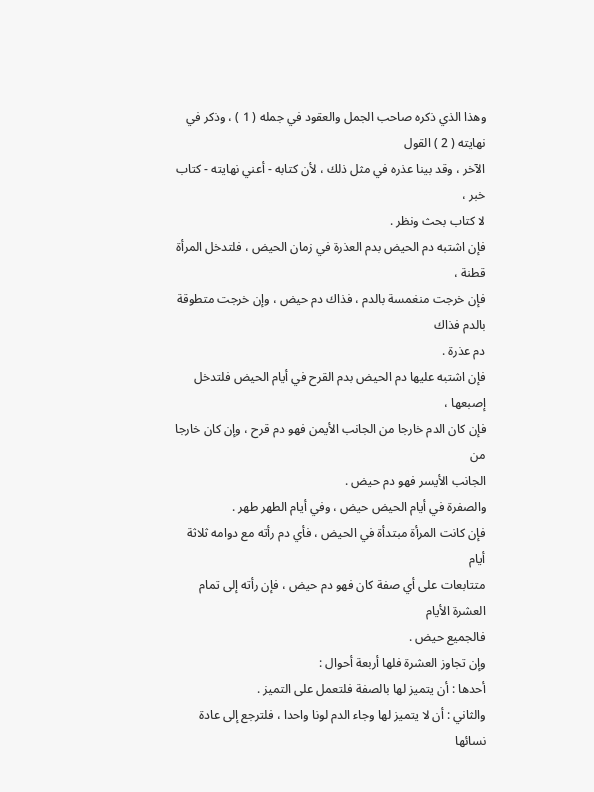وهذا الذي ذكره صاحب الجمل والعقود في جمله ( 1 ) ، وذكر في نهايته ( 2 ) القول
الآخر ، وقد بينا عذره في مثل ذلك ، لأن كتابه - أعني نهايته - كتاب خبر ،
لا كتاب بحث ونظر .
فإن اشتبه دم الحيض بدم العذرة في زمان الحيض ، فلتدخل المرأة قطنة ،
فإن خرجت منغمسة بالدم ، فذاك دم حيض ، وإن خرجت متطوقة بالدم فذاك
دم عذرة .
فإن اشتبه عليها دم الحيض بدم القرح في أيام الحيض فلتدخل إصبعها ،
فإن كان الدم خارجا من الجانب الأيمن فهو دم قرح ، وإن كان خارجا من
الجانب الأيسر فهو دم حيض .
والصفرة في أيام الحيض حيض ، وفي أيام الطهر طهر .
فإن كانت المرأة مبتدأة في الحيض ، فأي دم رأته مع دوامه ثلاثة أيام
متتابعات على أي صفة كان فهو دم حيض ، فإن رأته إلى تمام العشرة الأيام
فالجميع حيض .
وإن تجاوز العشرة فلها أربعة أحوال :
أحدها : أن يتميز لها بالصفة فلتعمل على التميز .
والثاني : أن لا يتميز لها وجاء الدم لونا واحدا ، فلترجع إلى عادة نسائها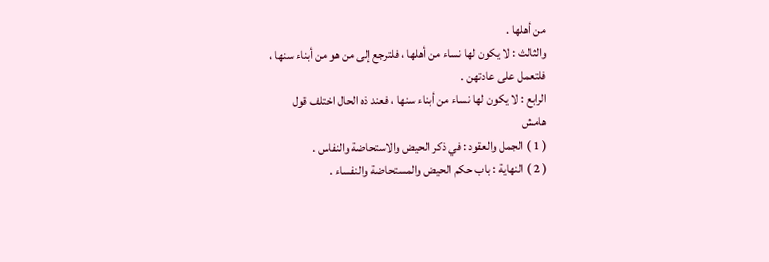من أهلها .
والثالث : لا يكون لها نساء من أهلها ، فلترجع إلى من هو من أبناء سنها ،
فلتعمل على عادتهن .
الرابع : لا يكون لها نساء من أبناء سنها ، فعند ذه الحال اختلف قول
هامش
( 1 ) الجمل والعقود : في ذكر الحيض والاستحاضة والنفاس .
( 2 ) النهاية : باب حكم الحيض والمستحاضة والنفساء .